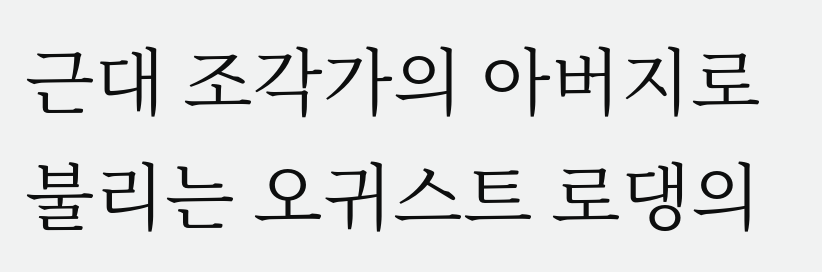근대 조각가의 아버지로 불리는 오귀스트 로댕의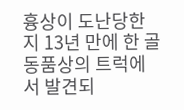흉상이 도난당한 지 13년 만에 한 골동품상의 트럭에서 발견되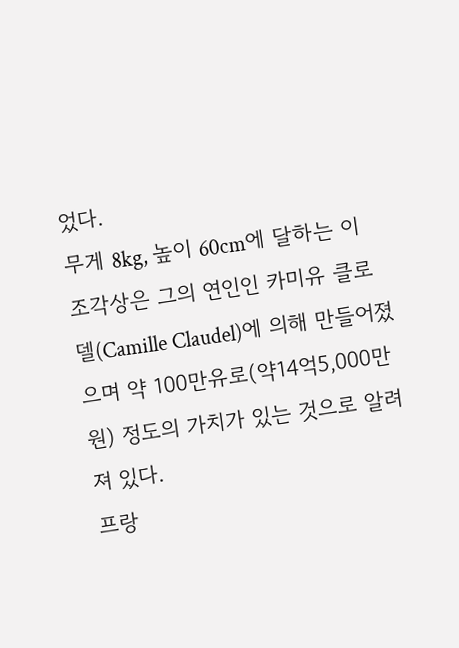었다.
무게 8kg, 높이 60cm에 달하는 이 조각상은 그의 연인인 카미유 클로델(Camille Claudel)에 의해 만들어졌으며 약 100만유로(약14억5,000만원) 정도의 가치가 있는 것으로 알려져 있다.
프랑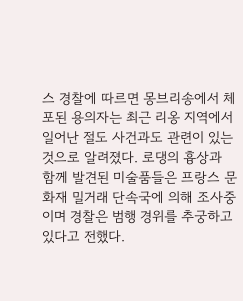스 경찰에 따르면 몽브리송에서 체포된 용의자는 최근 리옹 지역에서 일어난 절도 사건과도 관련이 있는 것으로 알려졌다. 로댕의 흉상과 함께 발견된 미술품들은 프랑스 문화재 밀거래 단속국에 의해 조사중이며 경찰은 범행 경위를 추궁하고 있다고 전했다.